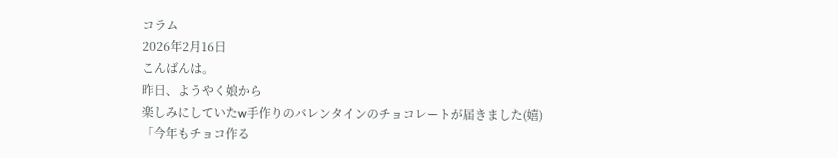コラム
2026年2月16日
こんばんは。
昨日、ようやく娘から
楽しみにしていたw手作りのバレンタインのチョコレートが届きました(嬉)
「今年もチョコ作る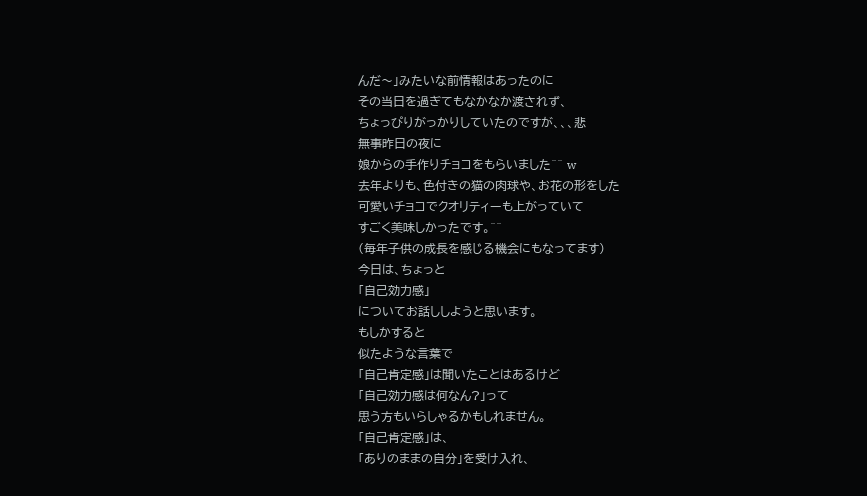んだ〜」みたいな前情報はあったのに
その当日を過ぎてもなかなか渡されず、
ちょっぴりがっかりしていたのですが、、、悲
無事昨日の夜に
娘からの手作りチョコをもらいました^^ w
去年よりも、色付きの猫の肉球や、お花の形をした
可愛いチョコでクオリティーも上がっていて
すごく美味しかったです。^^
(毎年子供の成長を感じる機会にもなってます)
今日は、ちょっと
「自己効力感」
についてお話ししようと思います。
もしかすると
似たような言葉で
「自己肯定感」は聞いたことはあるけど
「自己効力感は何なん?」って
思う方もいらしゃるかもしれません。
「自己肯定感」は、
「ありのままの自分」を受け入れ、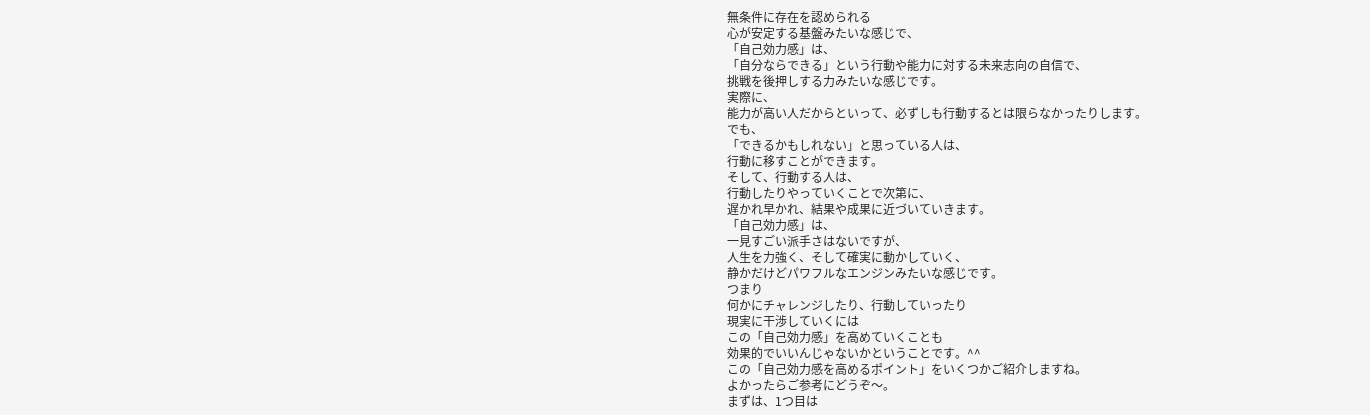無条件に存在を認められる
心が安定する基盤みたいな感じで、
「自己効力感」は、
「自分ならできる」という行動や能力に対する未来志向の自信で、
挑戦を後押しする力みたいな感じです。
実際に、
能力が高い人だからといって、必ずしも行動するとは限らなかったりします。
でも、
「できるかもしれない」と思っている人は、
行動に移すことができます。
そして、行動する人は、
行動したりやっていくことで次第に、
遅かれ早かれ、結果や成果に近づいていきます。
「自己効力感」は、
一見すごい派手さはないですが、
人生を力強く、そして確実に動かしていく、
静かだけどパワフルなエンジンみたいな感じです。
つまり
何かにチャレンジしたり、行動していったり
現実に干渉していくには
この「自己効力感」を高めていくことも
効果的でいいんじゃないかということです。^^
この「自己効力感を高めるポイント」をいくつかご紹介しますね。
よかったらご参考にどうぞ〜。
まずは、1つ目は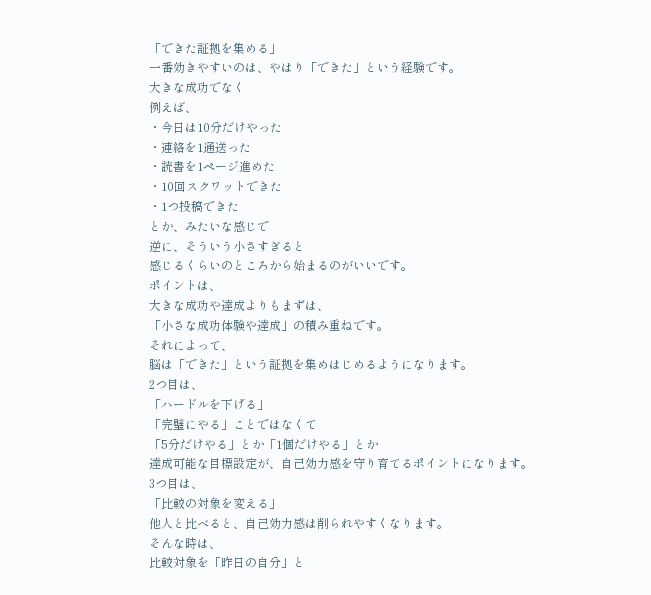「できた証拠を集める」
一番効きやすいのは、やはり「できた」という経験です。
大きな成功でなく
例えば、
・今日は10分だけやった
・連絡を1通送った
・読書を1ページ進めた
・10回スクワットできた
・1つ投稿できた
とか、みたいな感じで
逆に、そういう小さすぎると
感じるくらいのところから始まるのがいいです。
ポイントは、
大きな成功や達成よりもまずは、
「小さな成功体験や達成」の積み重ねです。
それによって、
脳は「できた」という証拠を集めはじめるようになります。
2つ目は、
「ハードルを下げる」
「完璧にやる」ことではなくて
「5分だけやる」とか「1個だけやる」とか
達成可能な目標設定が、自己効力感を守り育てるポイントになります。
3つ目は、
「比較の対象を変える」
他人と比べると、自己効力感は削られやすくなります。
そんな時は、
比較対象を「昨日の自分」と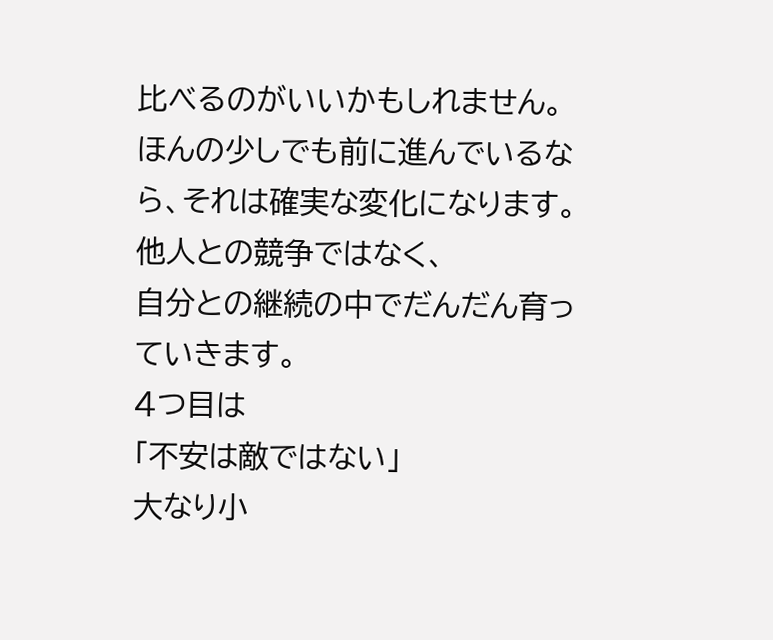比べるのがいいかもしれません。
ほんの少しでも前に進んでいるなら、それは確実な変化になります。
他人との競争ではなく、
自分との継続の中でだんだん育っていきます。
4つ目は
「不安は敵ではない」
大なり小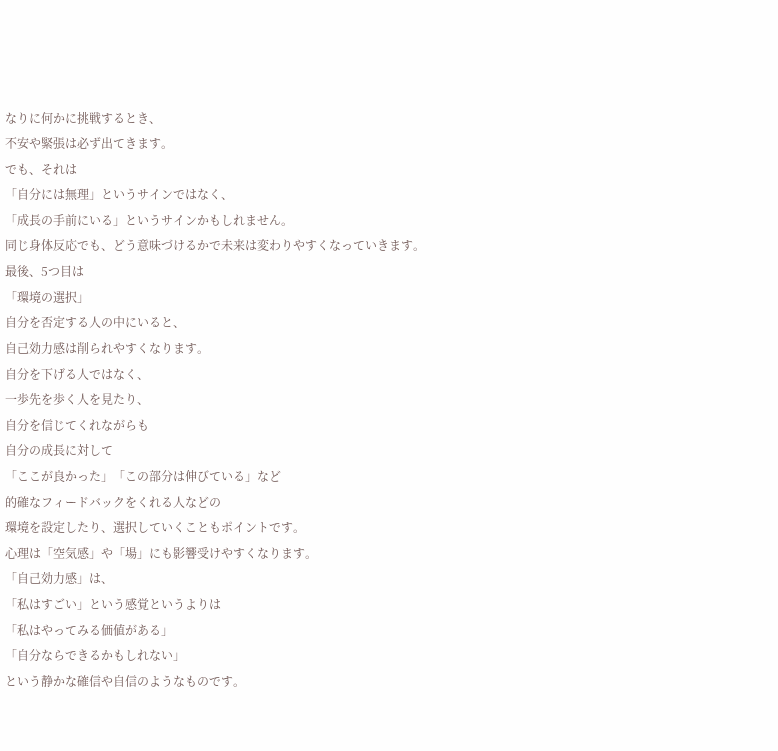なりに何かに挑戦するとき、
不安や緊張は必ず出てきます。
でも、それは
「自分には無理」というサインではなく、
「成長の手前にいる」というサインかもしれません。
同じ身体反応でも、どう意味づけるかで未来は変わりやすくなっていきます。
最後、5つ目は
「環境の選択」
自分を否定する人の中にいると、
自己効力感は削られやすくなります。
自分を下げる人ではなく、
一歩先を歩く人を見たり、
自分を信じてくれながらも
自分の成長に対して
「ここが良かった」「この部分は伸びている」など
的確なフィードバックをくれる人などの
環境を設定したり、選択していくこともポイントです。
心理は「空気感」や「場」にも影響受けやすくなります。
「自己効力感」は、
「私はすごい」という感覚というよりは
「私はやってみる価値がある」
「自分ならできるかもしれない」
という静かな確信や自信のようなものです。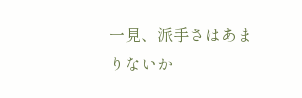一見、派手さはあまりないか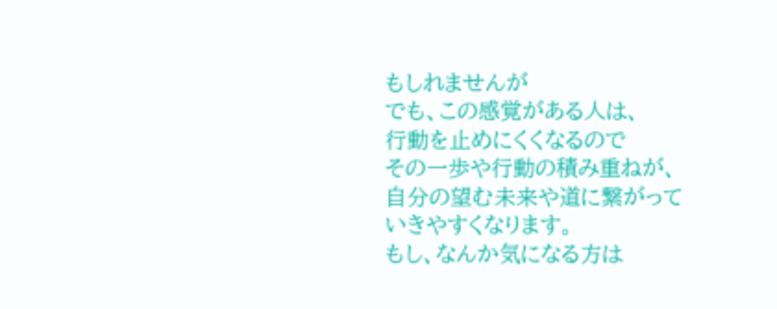もしれませんが
でも、この感覚がある人は、
行動を止めにくくなるので
その一歩や行動の積み重ねが、
自分の望む未来や道に繋がっていきやすくなります。
もし、なんか気になる方は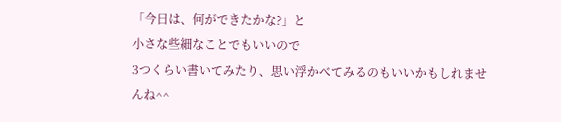「今日は、何ができたかな?」と
小さな些細なことでもいいので
3つくらい書いてみたり、思い浮かべてみるのもいいかもしれませんね^^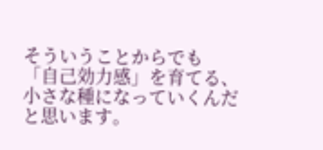そういうことからでも
「自己効力感」を育てる、小さな種になっていくんだと思います。